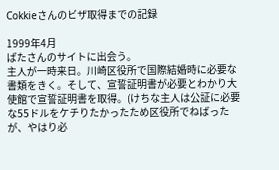Cokkieさんのビザ取得までの記録

1999年4月
ぱたさんのサイトに出会う。
主人が一時来日。川崎区役所で国際結婚時に必要な書類をきく。そして、宣誓証明書が必要とわかり大使館で宣誓証明書を取得。(けちな主人は公証に必要な55ドルをケチりたかったため区役所でねばったが、やはり必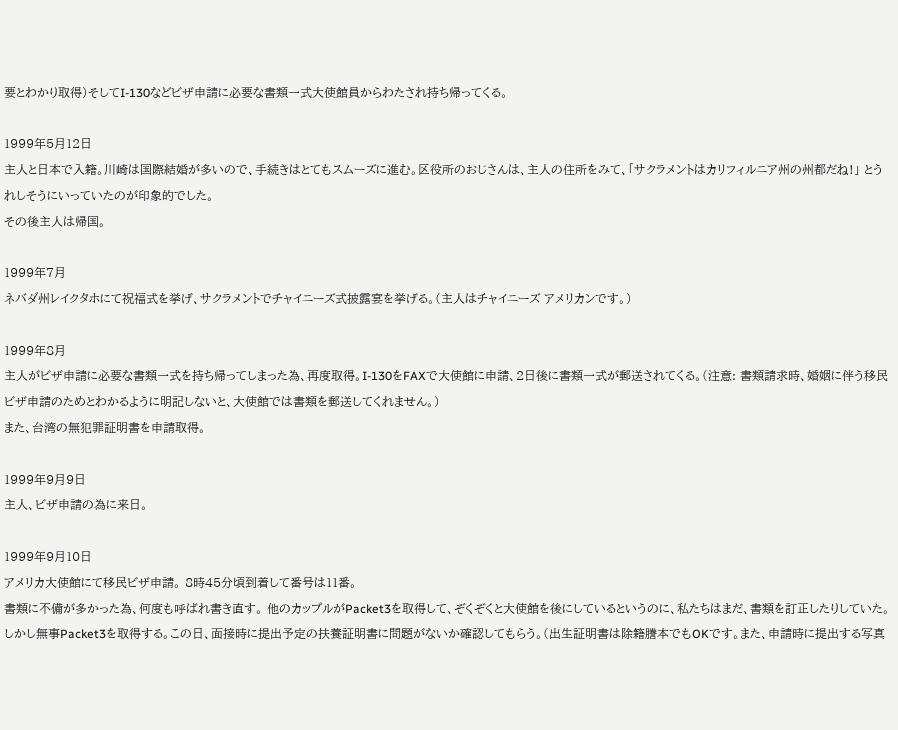要とわかり取得)そしてI-130などビザ申請に必要な書類一式大使館員からわたされ持ち帰ってくる。

1999年5月12日
主人と日本で入籍。川崎は国際結婚が多いので、手続きはとてもスムーズに進む。区役所のおじさんは、主人の住所をみて、「サクラメントはカリフィルニア州の州都だね!」 とうれしそうにいっていたのが印象的でした。
その後主人は帰国。

1999年7月
ネバダ州レイクタホにて祝福式を挙げ、サクラメントでチャイニーズ式披露宴を挙げる。(主人はチャイニーズ アメリカンです。)

1999年8月
主人がビザ申請に必要な書類一式を持ち帰ってしまった為、再度取得。I-130をFAXで大使館に申請、2日後に書類一式が郵送されてくる。(注意: 書類請求時、婚姻に伴う移民ビザ申請のためとわかるように明記しないと、大使館では書類を郵送してくれません。)
また、台湾の無犯罪証明書を申請取得。

1999年9月9日
主人、ビザ申請の為に来日。

1999年9月10日
アメリカ大使館にて移民ビザ申請。 8時45分頃到着して番号は11番。
書類に不備が多かった為、何度も呼ばれ書き直す。 他のカップルがPacket3を取得して、ぞくぞくと大使館を後にしているというのに、私たちはまだ、書類を訂正したりしていた。しかし無事Packet3を取得する。この日、面接時に提出予定の扶養証明書に問題がないか確認してもらう。(出生証明書は除籍謄本でもOKです。また、申請時に提出する写真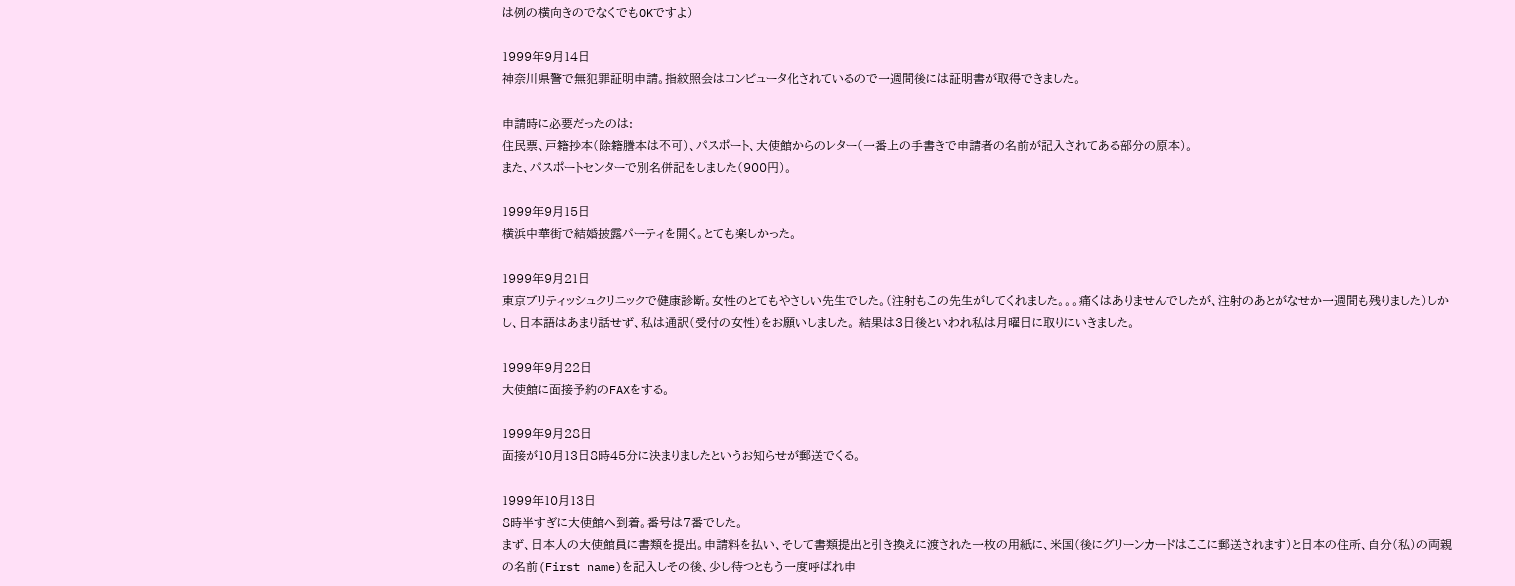は例の横向きのでなくでもOKですよ)

1999年9月14日
神奈川県警で無犯罪証明申請。指紋照会はコンピュータ化されているので一週間後には証明書が取得できました。

申請時に必要だったのは:
住民票、戸籍抄本(除籍謄本は不可)、パスポート、大使館からのレター(一番上の手書きで申請者の名前が記入されてある部分の原本)。
また、パスポートセンターで別名併記をしました(900円)。

1999年9月15日
横浜中華街で結婚披露パーティを開く。とても楽しかった。

1999年9月21日
東京ブリティッシュクリニックで健康診断。女性のとてもやさしい先生でした。(注射もこの先生がしてくれました。。。痛くはありませんでしたが、注射のあとがなせか一週間も残りました)しかし、日本語はあまり話せず、私は通訳(受付の女性)をお願いしました。 結果は3日後といわれ私は月曜日に取りにいきました。

1999年9月22日
大使館に面接予約のFAXをする。

1999年9月28日
面接が10月13日8時45分に決まりましたというお知らせが郵送でくる。

1999年10月13日
8時半すぎに大使館へ到着。番号は7番でした。
まず、日本人の大使館員に書類を提出。申請料を払い、そして書類提出と引き換えに渡された一枚の用紙に、米国(後にグリーンカードはここに郵送されます)と日本の住所、自分(私)の両親の名前(First name)を記入しその後、少し待つともう一度呼ばれ申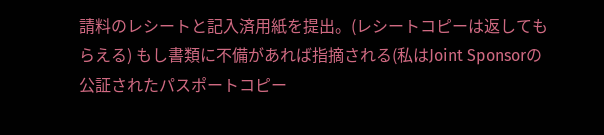請料のレシートと記入済用紙を提出。(レシートコピーは返してもらえる) もし書類に不備があれば指摘される(私はJoint Sponsorの公証されたパスポートコピー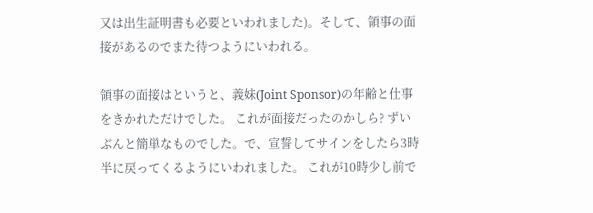又は出生証明書も必要といわれました)。そして、領事の面接があるのでまた待つようにいわれる。

領事の面接はというと、義妹(Joint Sponsor)の年齢と仕事をきかれただけでした。 これが面接だったのかしら? ずいぶんと簡単なものでした。で、宣誓してサインをしたら3時半に戻ってくるようにいわれました。 これが10時少し前で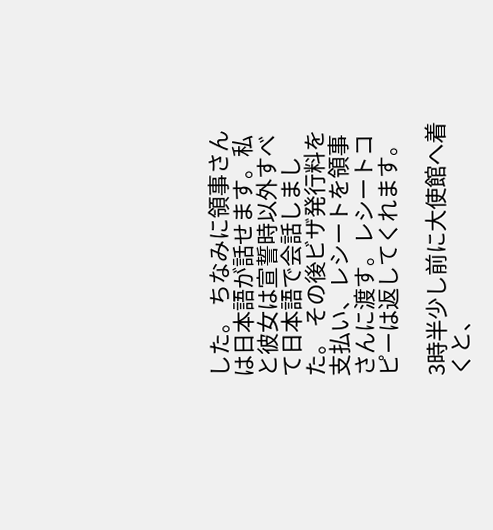した。 ちなみに領事さんは日本語が話せます。私と彼女は宣誓時以外すべて日本語で会話しました。 その後ビザ発行料を支払い、レシートを領事さんに渡す。レシートコピーは返してくれます。

3時半少し前に大使館へ着くと、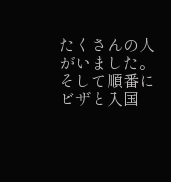たくさんの人がいました。そして順番にビザと入国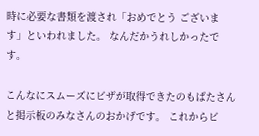時に必要な書類を渡され「おめでとう ございます」といわれました。 なんだかうれしかったです。

こんなにスムーズにビザが取得できたのもぱたさんと掲示板のみなさんのおかげです。 これからビ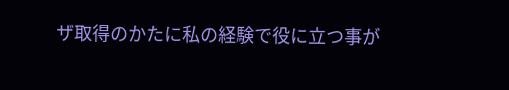ザ取得のかたに私の経験で役に立つ事が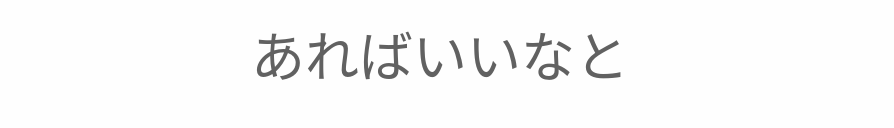あればいいなと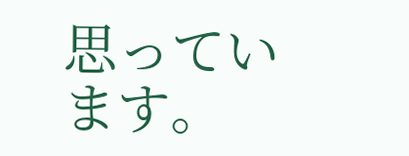思っています。